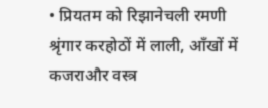• प्रियतम को रिझानेचली रमणी श्रृंगार करहोठों में लाली, आँखों में कजराऔर वस्त्र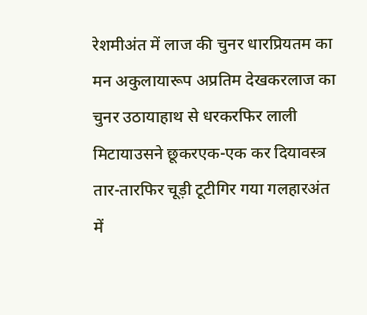रेशमीअंत में लाज की चुनर धारप्रियतम का मन अकुलायारूप अप्रतिम देखकरलाज का चुनर उठायाहाथ से धरकरफिर लाली मिटायाउसने छूकरएक-एक कर दियावस्त्र तार-तारफिर चूड़ी टूटीगिर गया गलहारअंत में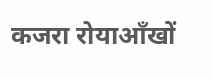कजरा रोयाआँखों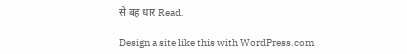से बह धार Read.

Design a site like this with WordPress.com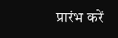प्रारंभ करें